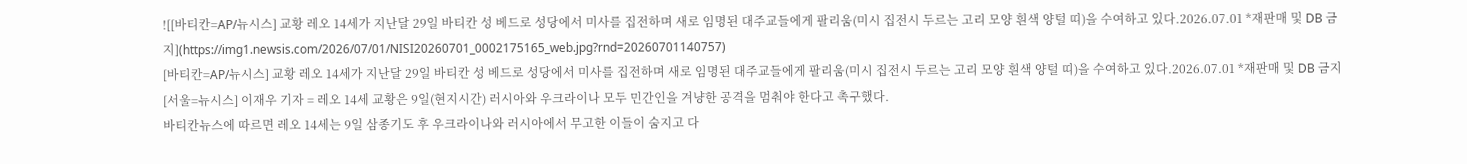![[바티칸=AP/뉴시스] 교황 레오 14세가 지난달 29일 바티칸 성 베드로 성당에서 미사를 집전하며 새로 임명된 대주교들에게 팔리움(미시 집전시 두르는 고리 모양 흰색 양털 띠)을 수여하고 있다.2026.07.01 *재판매 및 DB 금지](https://img1.newsis.com/2026/07/01/NISI20260701_0002175165_web.jpg?rnd=20260701140757)
[바티칸=AP/뉴시스] 교황 레오 14세가 지난달 29일 바티칸 성 베드로 성당에서 미사를 집전하며 새로 임명된 대주교들에게 팔리움(미시 집전시 두르는 고리 모양 흰색 양털 띠)을 수여하고 있다.2026.07.01 *재판매 및 DB 금지
[서울=뉴시스] 이재우 기자 = 레오 14세 교황은 9일(현지시간) 러시아와 우크라이나 모두 민간인을 겨냥한 공격을 멈춰야 한다고 촉구했다.
바티칸뉴스에 따르면 레오 14세는 9일 삼종기도 후 우크라이나와 러시아에서 무고한 이들이 숨지고 다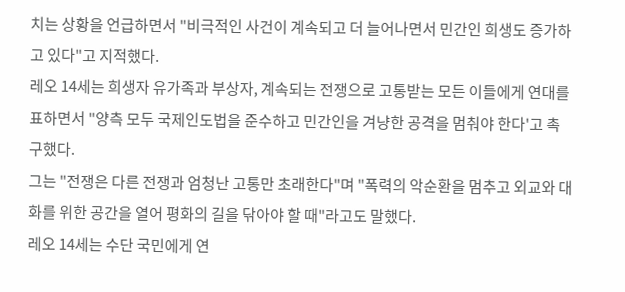치는 상황을 언급하면서 "비극적인 사건이 계속되고 더 늘어나면서 민간인 희생도 증가하고 있다"고 지적했다.
레오 14세는 희생자 유가족과 부상자, 계속되는 전쟁으로 고통받는 모든 이들에게 연대를 표하면서 "양측 모두 국제인도법을 준수하고 민간인을 겨냥한 공격을 멈춰야 한다'고 촉구했다.
그는 "전쟁은 다른 전쟁과 엄청난 고통만 초래한다"며 "폭력의 악순환을 멈추고 외교와 대화를 위한 공간을 열어 평화의 길을 닦아야 할 때"라고도 말했다.
레오 14세는 수단 국민에게 연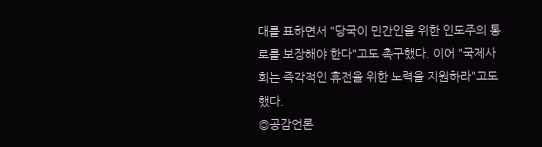대를 표하면서 "당국이 민간인을 위한 인도주의 통로를 보장해야 한다"고도 촉구했다. 이어 "국제사회는 즉각적인 휴전을 위한 노력을 지원하라"고도 했다.
◎공감언론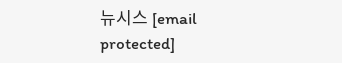뉴시스 [email protected]